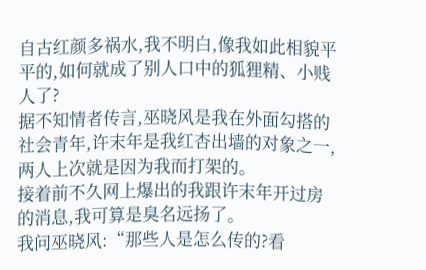自古红颜多祸水,我不明白,像我如此相貌平平的,如何就成了别人口中的狐狸精、小贱人了?
据不知情者传言,巫晓风是我在外面勾搭的社会青年,许末年是我红杏出墙的对象之一,两人上次就是因为我而打架的。
接着前不久网上爆出的我跟许末年开过房的消息,我可算是臭名远扬了。
我问巫晓风:“那些人是怎么传的?看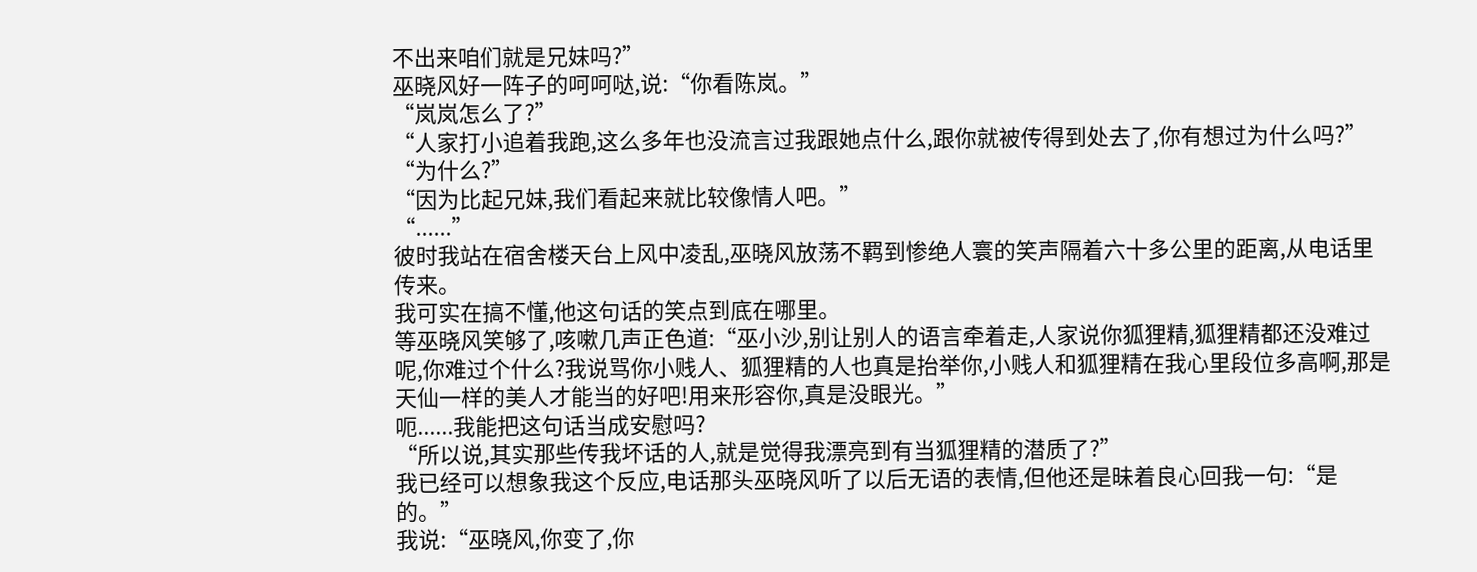不出来咱们就是兄妹吗?”
巫晓风好一阵子的呵呵哒,说:“你看陈岚。”
“岚岚怎么了?”
“人家打小追着我跑,这么多年也没流言过我跟她点什么,跟你就被传得到处去了,你有想过为什么吗?”
“为什么?”
“因为比起兄妹,我们看起来就比较像情人吧。”
“......”
彼时我站在宿舍楼天台上风中凌乱,巫晓风放荡不羁到惨绝人寰的笑声隔着六十多公里的距离,从电话里传来。
我可实在搞不懂,他这句话的笑点到底在哪里。
等巫晓风笑够了,咳嗽几声正色道:“巫小沙,别让别人的语言牵着走,人家说你狐狸精,狐狸精都还没难过呢,你难过个什么?我说骂你小贱人、狐狸精的人也真是抬举你,小贱人和狐狸精在我心里段位多高啊,那是天仙一样的美人才能当的好吧!用来形容你,真是没眼光。”
呃......我能把这句话当成安慰吗?
“所以说,其实那些传我坏话的人,就是觉得我漂亮到有当狐狸精的潜质了?”
我已经可以想象我这个反应,电话那头巫晓风听了以后无语的表情,但他还是昧着良心回我一句:“是的。”
我说:“巫晓风,你变了,你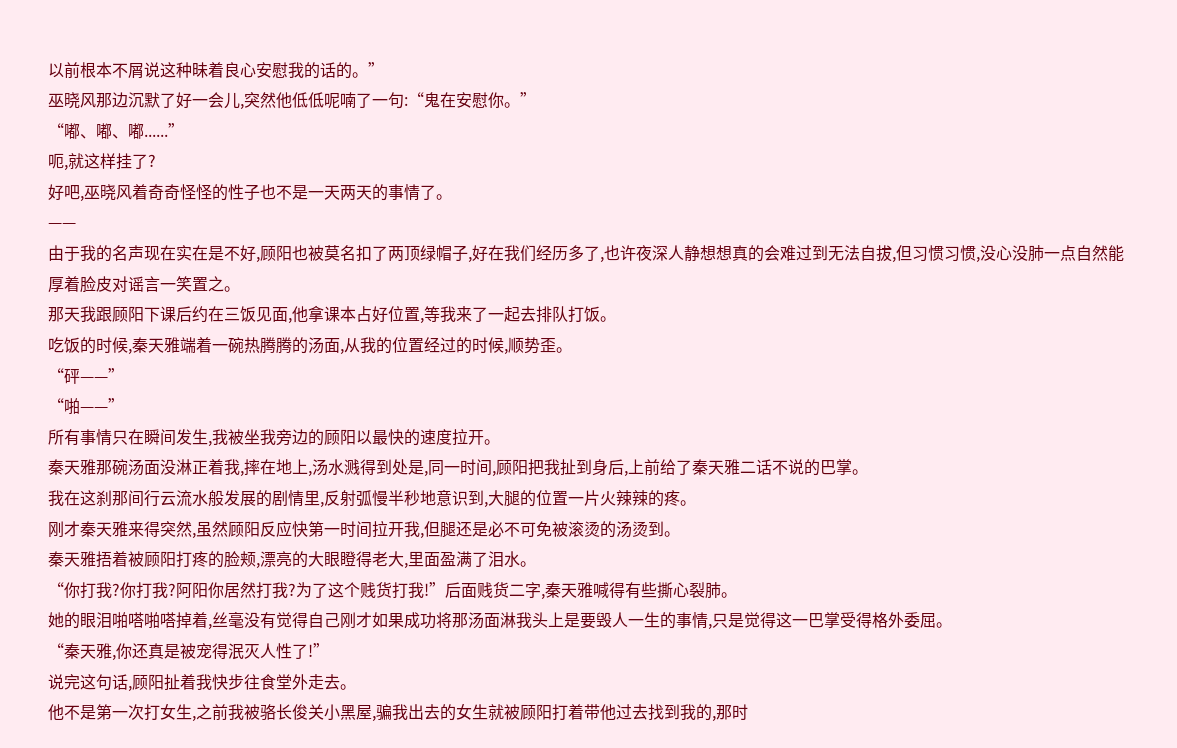以前根本不屑说这种昧着良心安慰我的话的。”
巫晓风那边沉默了好一会儿,突然他低低呢喃了一句:“鬼在安慰你。”
“嘟、嘟、嘟......”
呃,就这样挂了?
好吧,巫晓风着奇奇怪怪的性子也不是一天两天的事情了。
——
由于我的名声现在实在是不好,顾阳也被莫名扣了两顶绿帽子,好在我们经历多了,也许夜深人静想想真的会难过到无法自拔,但习惯习惯,没心没肺一点自然能厚着脸皮对谣言一笑置之。
那天我跟顾阳下课后约在三饭见面,他拿课本占好位置,等我来了一起去排队打饭。
吃饭的时候,秦天雅端着一碗热腾腾的汤面,从我的位置经过的时候,顺势歪。
“砰——”
“啪——”
所有事情只在瞬间发生,我被坐我旁边的顾阳以最快的速度拉开。
秦天雅那碗汤面没淋正着我,摔在地上,汤水溅得到处是,同一时间,顾阳把我扯到身后,上前给了秦天雅二话不说的巴掌。
我在这刹那间行云流水般发展的剧情里,反射弧慢半秒地意识到,大腿的位置一片火辣辣的疼。
刚才秦天雅来得突然,虽然顾阳反应快第一时间拉开我,但腿还是必不可免被滚烫的汤烫到。
秦天雅捂着被顾阳打疼的脸颊,漂亮的大眼瞪得老大,里面盈满了泪水。
“你打我?你打我?阿阳你居然打我?为了这个贱货打我!”后面贱货二字,秦天雅喊得有些撕心裂肺。
她的眼泪啪嗒啪嗒掉着,丝毫没有觉得自己刚才如果成功将那汤面淋我头上是要毁人一生的事情,只是觉得这一巴掌受得格外委屈。
“秦天雅,你还真是被宠得泯灭人性了!”
说完这句话,顾阳扯着我快步往食堂外走去。
他不是第一次打女生,之前我被骆长俊关小黑屋,骗我出去的女生就被顾阳打着带他过去找到我的,那时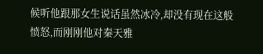候听他跟那女生说话虽然冰冷,却没有现在这般愤怒,而刚刚他对秦天雅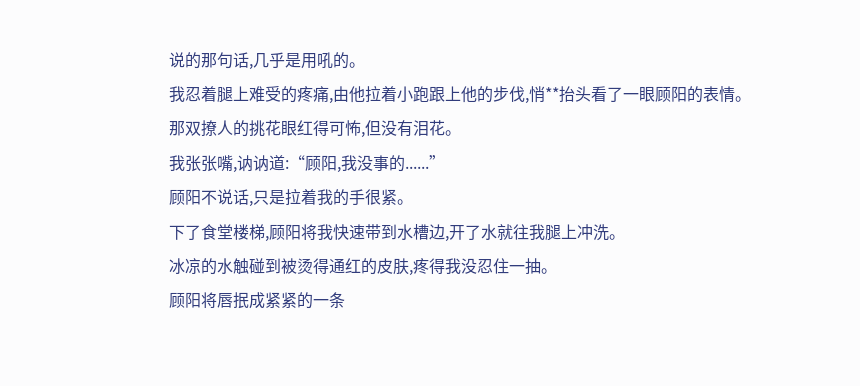说的那句话,几乎是用吼的。
我忍着腿上难受的疼痛,由他拉着小跑跟上他的步伐,悄**抬头看了一眼顾阳的表情。
那双撩人的挑花眼红得可怖,但没有泪花。
我张张嘴,讷讷道:“顾阳,我没事的......”
顾阳不说话,只是拉着我的手很紧。
下了食堂楼梯,顾阳将我快速带到水槽边,开了水就往我腿上冲洗。
冰凉的水触碰到被烫得通红的皮肤,疼得我没忍住一抽。
顾阳将唇抿成紧紧的一条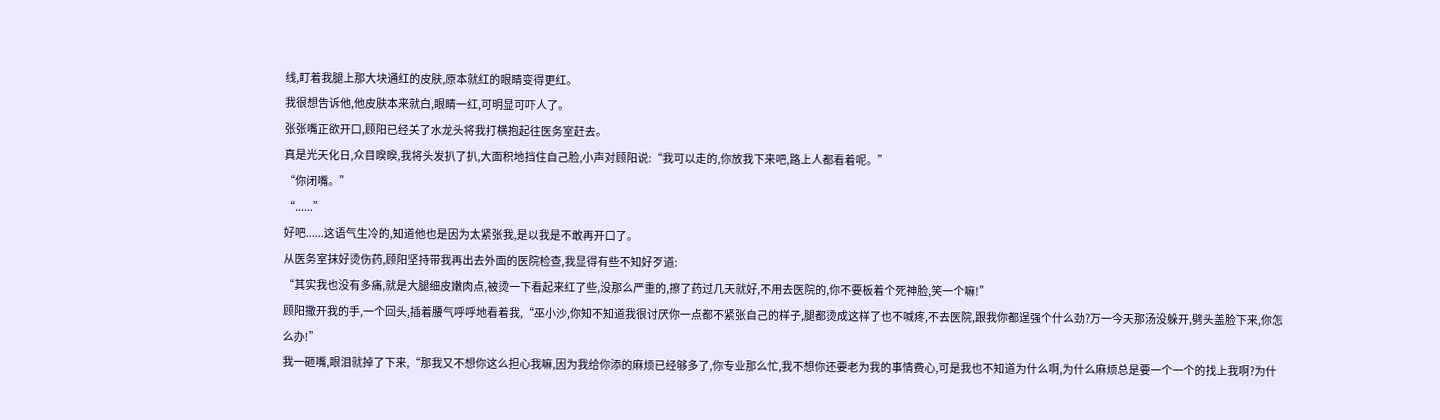线,盯着我腿上那大块通红的皮肤,原本就红的眼睛变得更红。
我很想告诉他,他皮肤本来就白,眼睛一红,可明显可吓人了。
张张嘴正欲开口,顾阳已经关了水龙头将我打横抱起往医务室赶去。
真是光天化日,众目睽睽,我将头发扒了扒,大面积地挡住自己脸,小声对顾阳说:“我可以走的,你放我下来吧,路上人都看着呢。”
“你闭嘴。”
“......”
好吧......这语气生冷的,知道他也是因为太紧张我,是以我是不敢再开口了。
从医务室抹好烫伤药,顾阳坚持带我再出去外面的医院检查,我显得有些不知好歹道:
“其实我也没有多痛,就是大腿细皮嫩肉点,被烫一下看起来红了些,没那么严重的,擦了药过几天就好,不用去医院的,你不要板着个死神脸,笑一个嘛!”
顾阳撒开我的手,一个回头,插着腰气呼呼地看着我,“巫小沙,你知不知道我很讨厌你一点都不紧张自己的样子,腿都烫成这样了也不喊疼,不去医院,跟我你都逞强个什么劲?万一今天那汤没躲开,劈头盖脸下来,你怎么办!”
我一砸嘴,眼泪就掉了下来,“那我又不想你这么担心我嘛,因为我给你添的麻烦已经够多了,你专业那么忙,我不想你还要老为我的事情费心,可是我也不知道为什么啊,为什么麻烦总是要一个一个的找上我啊?为什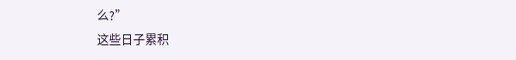么?”
这些日子累积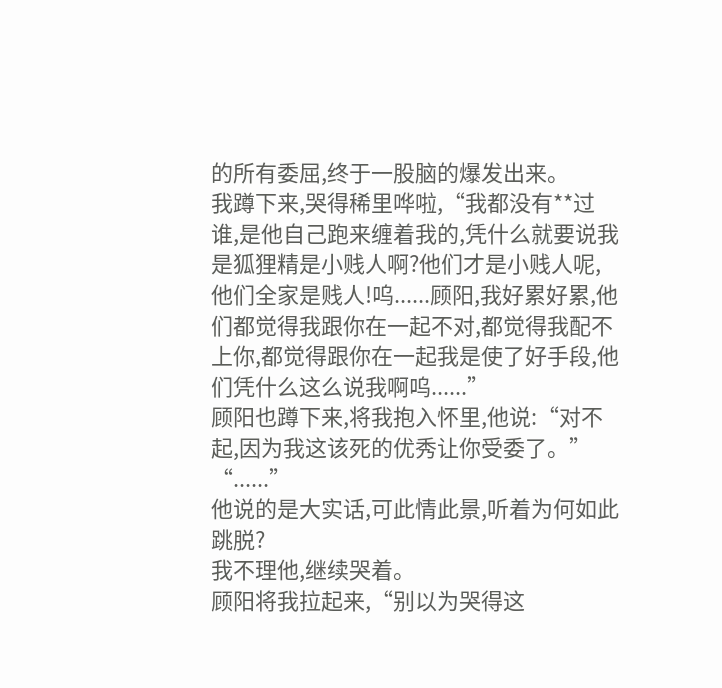的所有委屈,终于一股脑的爆发出来。
我蹲下来,哭得稀里哗啦,“我都没有**过谁,是他自己跑来缠着我的,凭什么就要说我是狐狸精是小贱人啊?他们才是小贱人呢,他们全家是贱人!呜......顾阳,我好累好累,他们都觉得我跟你在一起不对,都觉得我配不上你,都觉得跟你在一起我是使了好手段,他们凭什么这么说我啊呜......”
顾阳也蹲下来,将我抱入怀里,他说:“对不起,因为我这该死的优秀让你受委了。”
“......”
他说的是大实话,可此情此景,听着为何如此跳脱?
我不理他,继续哭着。
顾阳将我拉起来,“别以为哭得这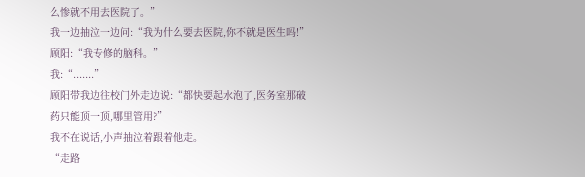么惨就不用去医院了。”
我一边抽泣一边问:“我为什么要去医院,你不就是医生吗!”
顾阳:“我专修的脑科。”
我:“.......”
顾阳带我边往校门外走边说:“都快要起水泡了,医务室那破药只能顶一顶,哪里管用?”
我不在说话,小声抽泣着跟着他走。
“走路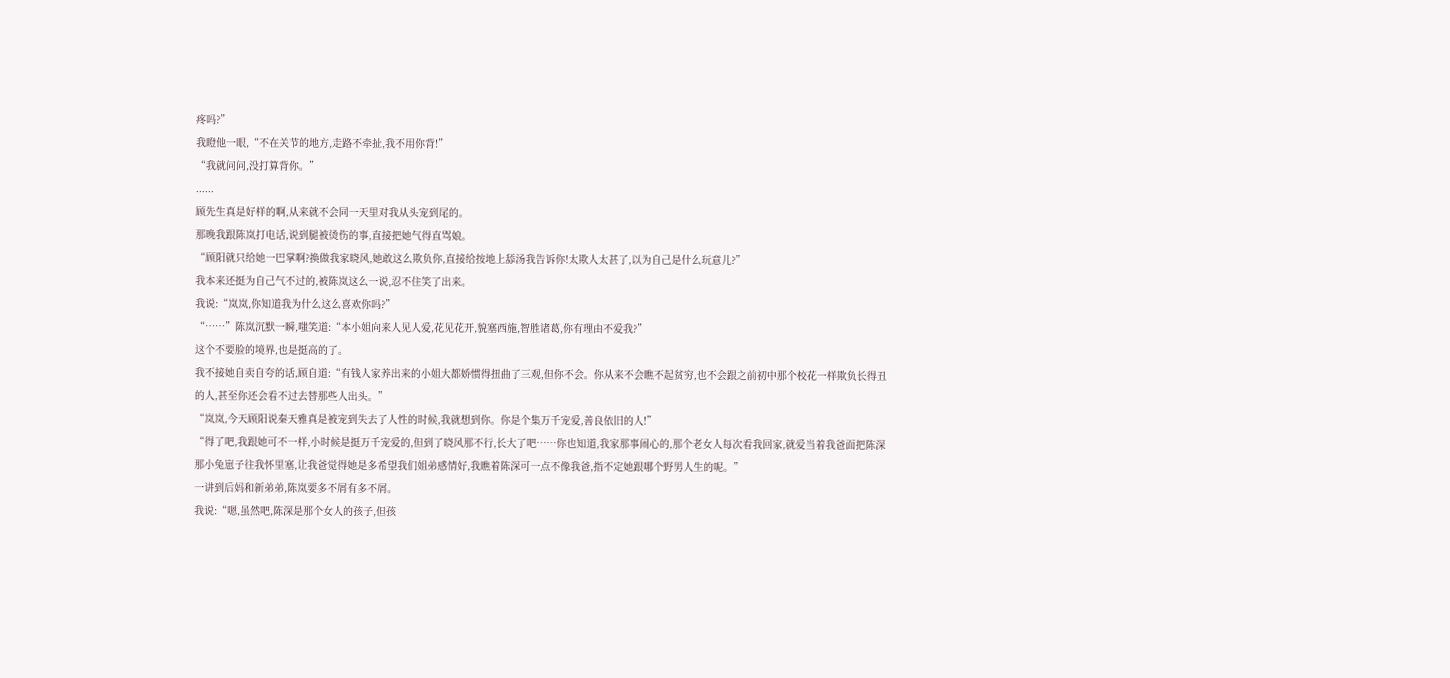疼吗?”
我瞪他一眼,“不在关节的地方,走路不牵扯,我不用你背!”
“我就问问,没打算背你。”
......
顾先生真是好样的啊,从来就不会同一天里对我从头宠到尾的。
那晚我跟陈岚打电话,说到腿被烫伤的事,直接把她气得直骂娘。
“顾阳就只给她一巴掌啊?换做我家晓风,她敢这么欺负你,直接给按地上舔汤我告诉你!太欺人太甚了,以为自己是什么玩意儿?”
我本来还挺为自己气不过的,被陈岚这么一说,忍不住笑了出来。
我说:“岚岚,你知道我为什么这么喜欢你吗?”
“……”陈岚沉默一瞬,嗤笑道:“本小姐向来人见人爱,花见花开,貌塞西施,智胜诸葛,你有理由不爱我?”
这个不要脸的境界,也是挺高的了。
我不接她自卖自夸的话,顾自道:“有钱人家养出来的小姐大都娇惯得扭曲了三观,但你不会。你从来不会瞧不起贫穷,也不会跟之前初中那个校花一样欺负长得丑的人,甚至你还会看不过去替那些人出头。”
“岚岚,今天顾阳说秦天雅真是被宠到失去了人性的时候,我就想到你。你是个集万千宠爱,善良依旧的人!”
“得了吧,我跟她可不一样,小时候是挺万千宠爱的,但到了晓风那不行,长大了吧……你也知道,我家那事闹心的,那个老女人每次看我回家,就爱当着我爸面把陈深那小兔崽子往我怀里塞,让我爸觉得她是多希望我们姐弟感情好,我瞧着陈深可一点不像我爸,指不定她跟哪个野男人生的呢。”
一讲到后妈和新弟弟,陈岚要多不屑有多不屑。
我说:“嗯,虽然吧,陈深是那个女人的孩子,但孩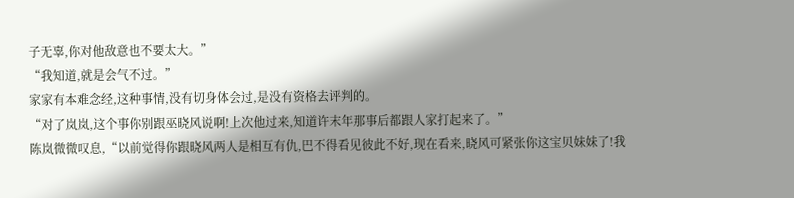子无辜,你对他敌意也不要太大。”
“我知道,就是会气不过。”
家家有本难念经,这种事情,没有切身体会过,是没有资格去评判的。
“对了岚岚,这个事你别跟巫晓风说啊!上次他过来,知道许末年那事后都跟人家打起来了。”
陈岚微微叹息,“以前觉得你跟晓风两人是相互有仇,巴不得看见彼此不好,现在看来,晓风可紧张你这宝贝妹妹了!我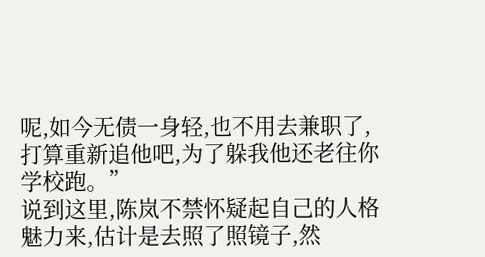呢,如今无债一身轻,也不用去兼职了,打算重新追他吧,为了躲我他还老往你学校跑。”
说到这里,陈岚不禁怀疑起自己的人格魅力来,估计是去照了照镜子,然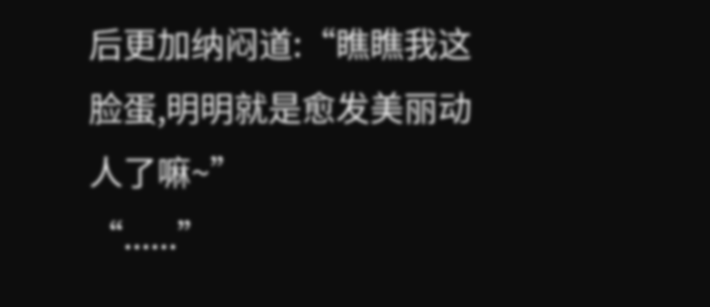后更加纳闷道:“瞧瞧我这脸蛋,明明就是愈发美丽动人了嘛~”
“......”